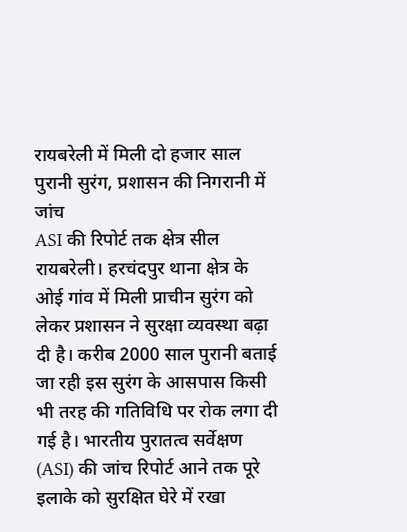रायबरेली में मिली दो हजार साल पुरानी सुरंग, प्रशासन की निगरानी में जांच
ASI की रिपोर्ट तक क्षेत्र सील
रायबरेली। हरचंदपुर थाना क्षेत्र के ओई गांव में मिली प्राचीन सुरंग को लेकर प्रशासन ने सुरक्षा व्यवस्था बढ़ा दी है। करीब 2000 साल पुरानी बताई जा रही इस सुरंग के आसपास किसी भी तरह की गतिविधि पर रोक लगा दी गई है। भारतीय पुरातत्व सर्वेक्षण (ASI) की जांच रिपोर्ट आने तक पूरे इलाके को सुरक्षित घेरे में रखा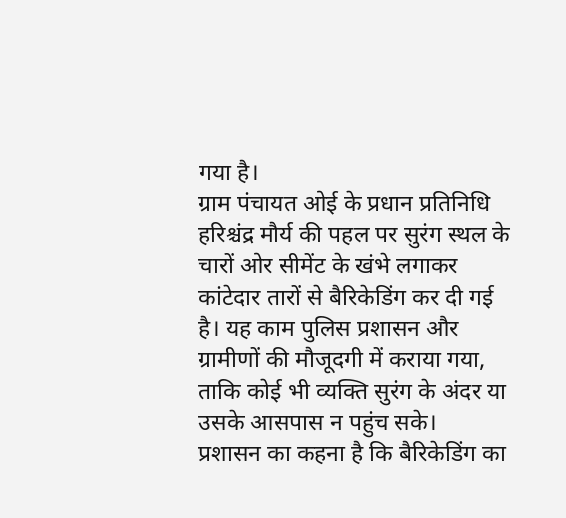गया है।
ग्राम पंचायत ओई के प्रधान प्रतिनिधि हरिश्चंद्र मौर्य की पहल पर सुरंग स्थल के चारों ओर सीमेंट के खंभे लगाकर कांटेदार तारों से बैरिकेडिंग कर दी गई है। यह काम पुलिस प्रशासन और ग्रामीणों की मौजूदगी में कराया गया, ताकि कोई भी व्यक्ति सुरंग के अंदर या उसके आसपास न पहुंच सके।
प्रशासन का कहना है कि बैरिकेडिंग का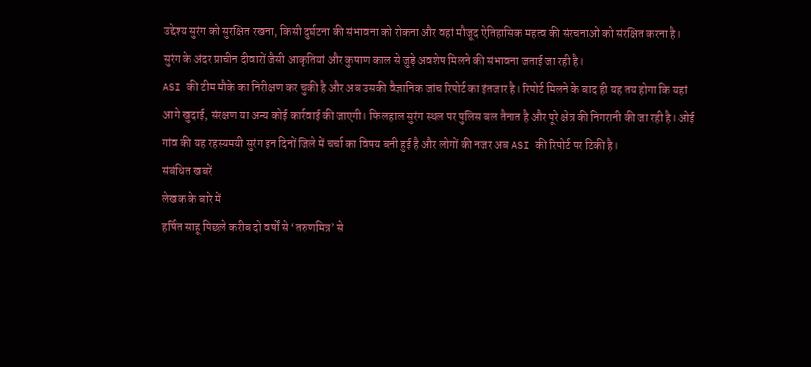उद्देश्य सुरंग को सुरक्षित रखना, किसी दुर्घटना की संभावना को रोकना और वहां मौजूद ऐतिहासिक महत्व की संरचनाओं को संरक्षित करना है। सुरंग के अंदर प्राचीन दीवारों जैसी आकृतियां और कुषाण काल से जुड़े अवशेष मिलने की संभावना जताई जा रही है।
ASI की टीम मौके का निरीक्षण कर चुकी है और अब उसकी वैज्ञानिक जांच रिपोर्ट का इंतजार है। रिपोर्ट मिलने के बाद ही यह तय होगा कि यहां आगे खुदाई, संरक्षण या अन्य कोई कार्रवाई की जाएगी। फिलहाल सुरंग स्थल पर पुलिस बल तैनात है और पूरे क्षेत्र की निगरानी की जा रही है। ओई गांव की यह रहस्यमयी सुरंग इन दिनों जिले में चर्चा का विषय बनी हुई है और लोगों की नजर अब ASI की रिपोर्ट पर टिकी है।
संबंधित खबरें
लेखक के बारे में
हर्षित साहू पिछले करीब दो वर्षों से ‘तरुणमित्र’ से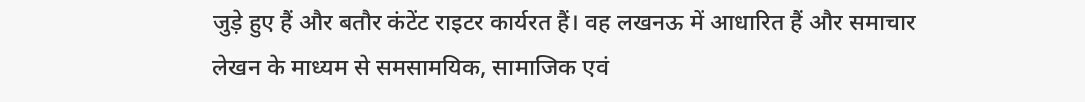जुड़े हुए हैं और बतौर कंटेंट राइटर कार्यरत हैं। वह लखनऊ में आधारित हैं और समाचार लेखन के माध्यम से समसामयिक, सामाजिक एवं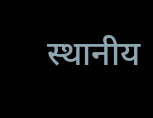स्थानीय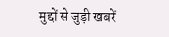मुद्दों से जुड़ी खबरें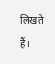लिखते हैं।